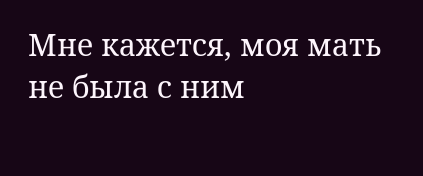Мне кажется, моя мать не была с ним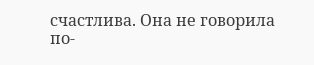счастлива. Она не говорила по-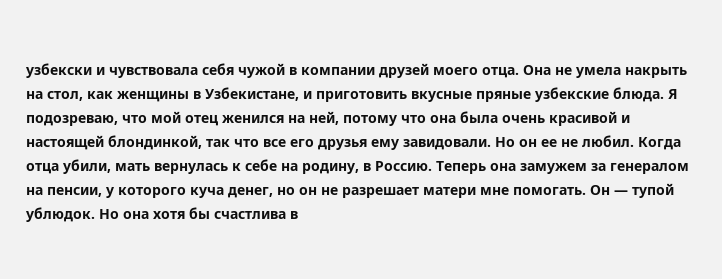узбекски и чувствовала себя чужой в компании друзей моего отца. Она не умела накрыть на стол, как женщины в Узбекистане, и приготовить вкусные пряные узбекские блюда. Я подозреваю, что мой отец женился на ней, потому что она была очень красивой и настоящей блондинкой, так что все его друзья ему завидовали. Но он ее не любил. Когда отца убили, мать вернулась к себе на родину, в Россию. Теперь она замужем за генералом на пенсии, у которого куча денег, но он не разрешает матери мне помогать. Он — тупой ублюдок. Но она хотя бы счастлива в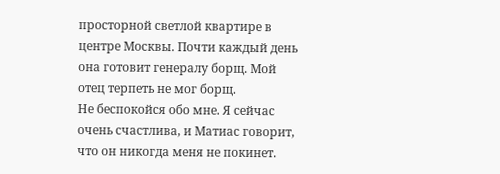просторной светлой квартире в центре Москвы. Почти каждый день она готовит генералу борщ. Мой отец терпеть не мог борщ.
Не беспокойся обо мне. Я сейчас очень счастлива, и Матиас говорит, что он никогда меня не покинет.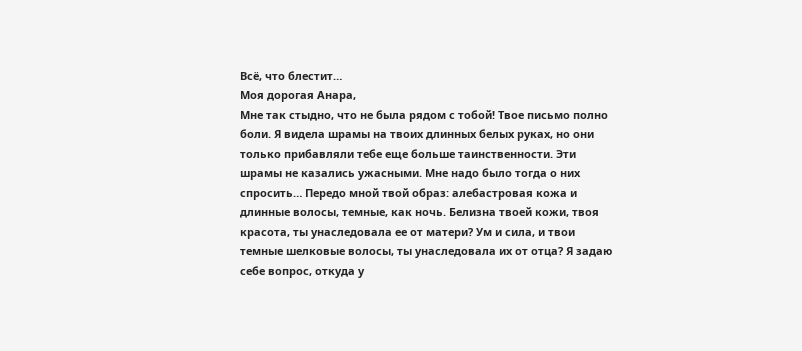Всё, что блестит…
Моя дорогая Анара,
Мне так стыдно, что не была рядом с тобой! Твое письмо полно боли. Я видела шрамы на твоих длинных белых руках, но они только прибавляли тебе еще больше таинственности. Эти шрамы не казались ужасными. Мне надо было тогда о них спросить… Передо мной твой образ: алебастровая кожа и длинные волосы, темные, как ночь. Белизна твоей кожи, твоя красота, ты унаследовала ее от матери? Ум и сила, и твои темные шелковые волосы, ты унаследовала их от отца? Я задаю себе вопрос, откуда у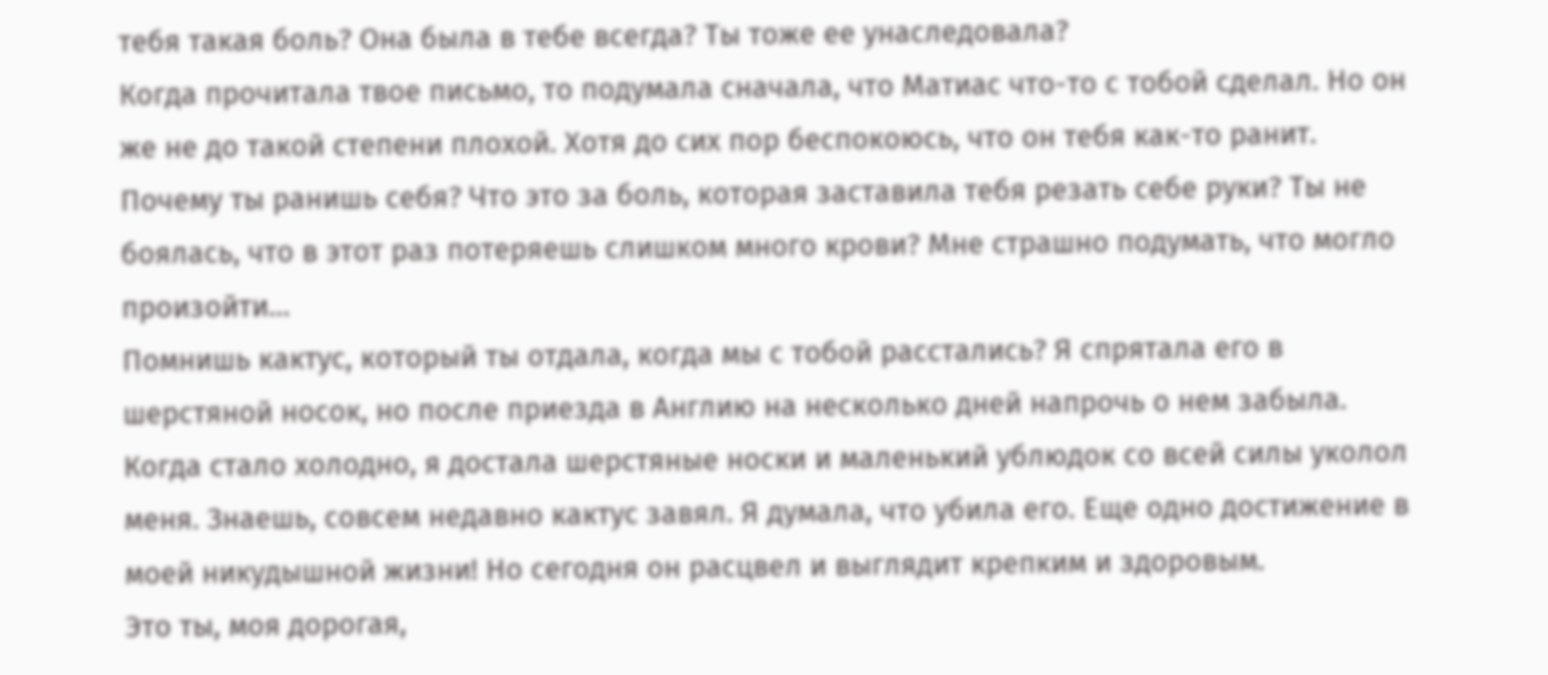тебя такая боль? Она была в тебе всегда? Ты тоже ее унаследовала?
Когда прочитала твое письмо, то подумала сначала, что Матиас что-то с тобой сделал. Но он же не до такой степени плохой. Хотя до сих пор беспокоюсь, что он тебя как-то ранит. Почему ты ранишь себя? Что это за боль, которая заставила тебя резать себе руки? Ты не боялась, что в этот раз потеряешь слишком много крови? Мне страшно подумать, что могло произойти…
Помнишь кактус, который ты отдала, когда мы с тобой расстались? Я спрятала его в шерстяной носок, но после приезда в Англию на несколько дней напрочь о нем забыла. Когда стало холодно, я достала шерстяные носки и маленький ублюдок со всей силы уколол меня. Знаешь, совсем недавно кактус завял. Я думала, что убила его. Еще одно достижение в моей никудышной жизни! Но сегодня он расцвел и выглядит крепким и здоровым.
Это ты, моя дорогая,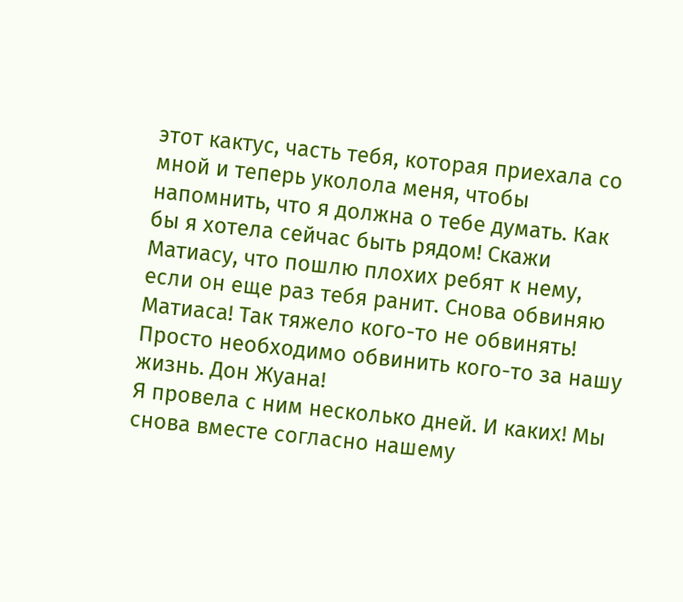этот кактус, часть тебя, которая приехала со мной и теперь уколола меня, чтобы напомнить, что я должна о тебе думать. Как бы я хотела сейчас быть рядом! Скажи Матиасу, что пошлю плохих ребят к нему, если он еще раз тебя ранит. Снова обвиняю Матиаса! Так тяжело кого-то не обвинять! Просто необходимо обвинить кого-то за нашу жизнь. Дон Жуана!
Я провела с ним несколько дней. И каких! Мы снова вместе согласно нашему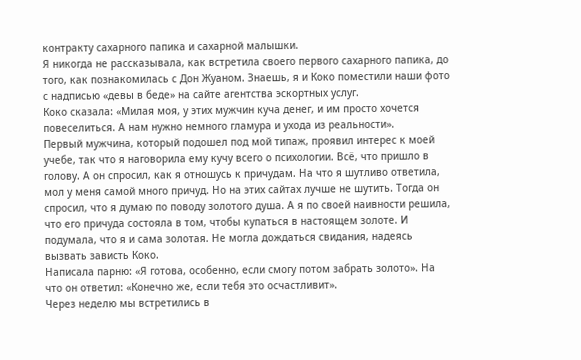контракту сахарного папика и сахарной малышки.
Я никогда не рассказывала, как встретила своего первого сахарного папика, до того, как познакомилась с Дон Жуаном. Знаешь, я и Коко поместили наши фото с надписью «девы в беде» на сайте агентства эскортных услуг.
Коко сказала: «Милая моя, у этих мужчин куча денег, и им просто хочется повеселиться. А нам нужно немного гламура и ухода из реальности».
Первый мужчина, который подошел под мой типаж, проявил интерес к моей учебе, так что я наговорила ему кучу всего о психологии. Всё, что пришло в голову. А он спросил, как я отношусь к причудам. На что я шутливо ответила, мол у меня самой много причуд. Но на этих сайтах лучше не шутить. Тогда он спросил, что я думаю по поводу золотого душа. А я по своей наивности решила, что его причуда состояла в том, чтобы купаться в настоящем золоте. И подумала, что я и сама золотая. Не могла дождаться свидания, надеясь вызвать зависть Коко.
Написала парню: «Я готова, особенно, если смогу потом забрать золото». На что он ответил: «Конечно же, если тебя это осчастливит».
Через неделю мы встретились в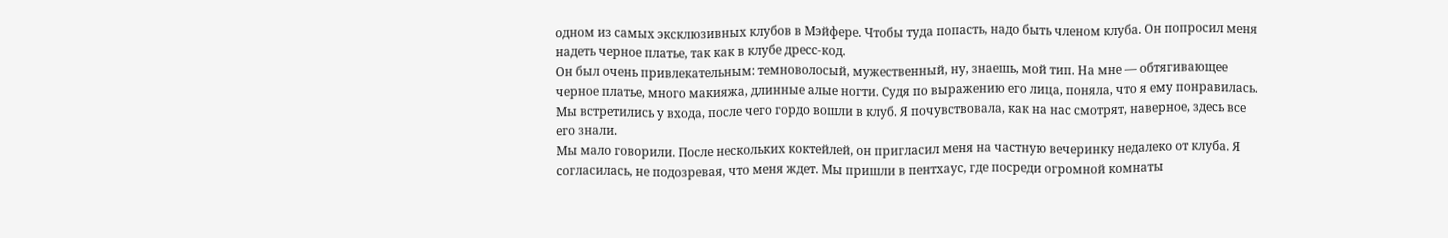одном из самых эксклюзивных клубов в Мэйфере. Чтобы туда попасть, надо быть членом клуба. Он попросил меня надеть черное платье, так как в клубе дресс-код.
Он был очень привлекательным: темноволосый, мужественный, ну, знаешь, мой тип. На мне — обтягивающее черное платье, много макияжа, длинные алые ногти. Судя по выражению его лица, поняла, что я ему понравилась. Мы встретились у входа, после чего гордо вошли в клуб. Я почувствовала, как на нас смотрят, наверное, здесь все его знали.
Мы мало говорили. После нескольких коктейлей, он пригласил меня на частную вечеринку недалеко от клуба. Я согласилась, не подозревая, что меня ждет. Мы пришли в пентхаус, где посреди огромной комнаты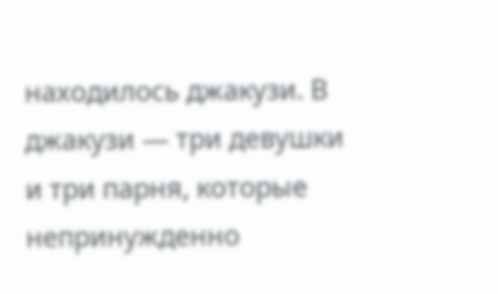находилось джакузи. В джакузи — три девушки и три парня, которые непринужденно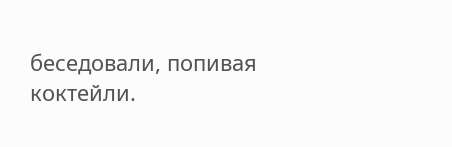беседовали, попивая коктейли.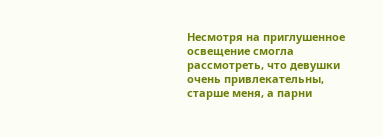Несмотря на приглушенное освещение смогла рассмотреть, что девушки очень привлекательны, старше меня, а парни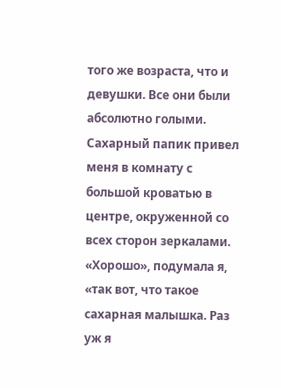того же возраста, что и девушки. Все они были абсолютно голыми.
Сахарный папик привел меня в комнату с большой кроватью в центре, окруженной со всех сторон зеркалами.
«Хорошо», подумала я, «так вот, что такое сахарная малышка. Раз уж я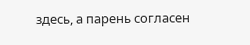здесь, а парень согласен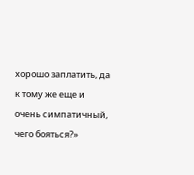хорошо заплатить, да к тому же еще и очень симпатичный, чего бояться?»